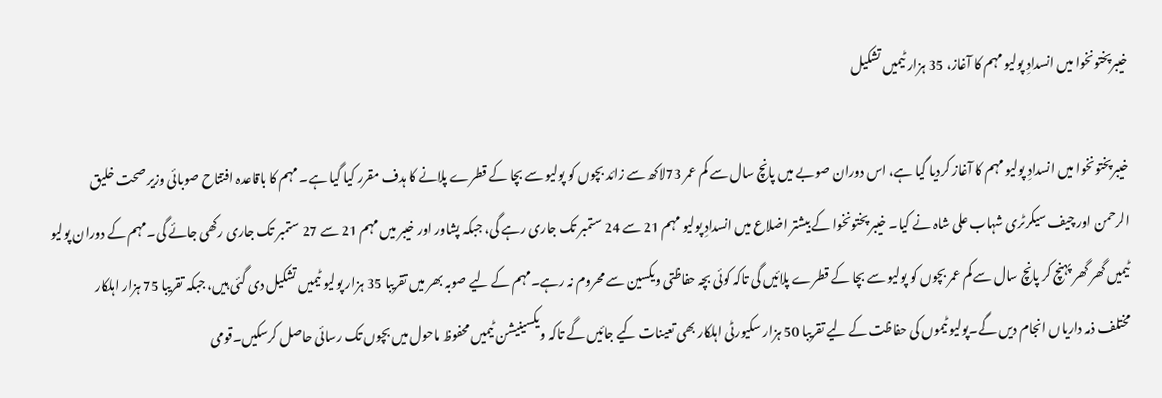خیبرپختونخوا میں انسدادِ پولیو مہم کا آغاز، 35 ہزار ٹیمیں تشکیل

خیبرپختونخوا میں انسدادِ پولیو مہم کا آغاز کردیا گیا ہے، اس دوران صوبے میں پانچ سال سے کم عمر 73لاکھ سے زائد بچوں کو پولیو سے بچا کے قطرے پلانے کا ہدف مقرر کیا گیا ہے۔ مہم کا باقاعدہ افتتاح صوبائی وزیر صحت خلیق الرحمن اور چیف سیکرٹری شہاب علی شاہ نے کیا۔ خیبر پختونخوا کے بیشتر اضلاع میں انسدادِ پولیو مہم 21 سے 24 ستمبر تک جاری رہے گی، جبکہ پشاور اور خیبر میں مہم 21 سے 27 ستمبر تک جاری رکھی جائے گی۔مہم کے دوران پولیو ٹیمیں گھر گھر پہنچ کر پانچ سال سے کم عمر بچوں کو پولیو سے بچا کے قطرے پلائیں گی تاکہ کوئی بچہ حفاظتی ویکسین سے محروم نہ رہے۔مہم کے لیے صوبہ بھر میں تقریبا 35 ہزار پولیو ٹیمیں تشکیل دی گئی ہیں، جبکہ تقریبا 75 ہزار اہلکار مختلف ذمہ داریاں انجام دیں گے۔پولیو ٹیموں کی حفاظت کے لیے تقریبا 50 ہزار سکیورٹی اہلکار بھی تعینات کیے جائیں گے تاکہ ویکسینیشن ٹیمیں محفوظ ماحول میں بچوں تک رسائی حاصل کرسکیں۔قومی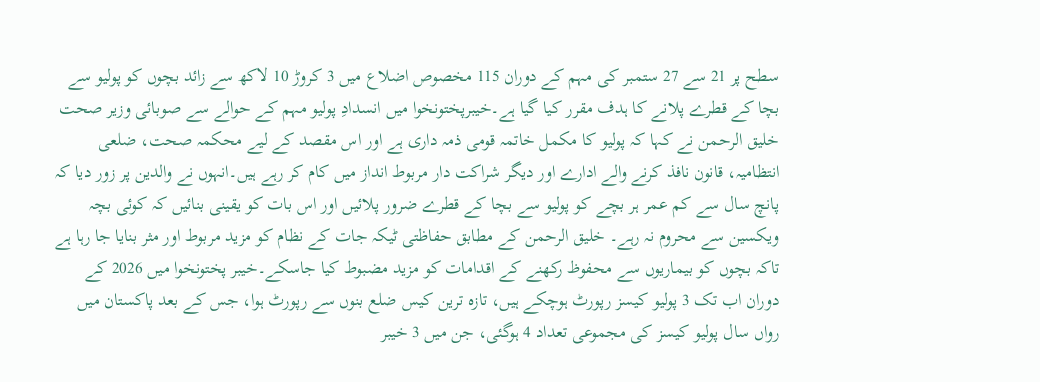سطح پر 21 سے 27 ستمبر کی مہم کے دوران 115 مخصوص اضلاع میں 3 کروڑ 10 لاکھ سے زائد بچوں کو پولیو سے بچا کے قطرے پلانے کا ہدف مقرر کیا گیا ہے۔خیبرپختونخوا میں انسدادِ پولیو مہم کے حوالے سے صوبائی وزیر صحت خلیق الرحمن نے کہا کہ پولیو کا مکمل خاتمہ قومی ذمہ داری ہے اور اس مقصد کے لیے محکمہ صحت، ضلعی انتظامیہ، قانون نافذ کرنے والے ادارے اور دیگر شراکت دار مربوط انداز میں کام کر رہے ہیں۔انہوں نے والدین پر زور دیا کہ پانچ سال سے کم عمر ہر بچے کو پولیو سے بچا کے قطرے ضرور پلائیں اور اس بات کو یقینی بنائیں کہ کوئی بچہ ویکسین سے محروم نہ رہے۔ خلیق الرحمن کے مطابق حفاظتی ٹیکہ جات کے نظام کو مزید مربوط اور مثر بنایا جا رہا ہے تاکہ بچوں کو بیماریوں سے محفوظ رکھنے کے اقدامات کو مزید مضبوط کیا جاسکے۔خیبر پختونخوا میں 2026 کے دوران اب تک 3 پولیو کیسز رپورٹ ہوچکے ہیں، تازہ ترین کیس ضلع بنوں سے رپورٹ ہوا، جس کے بعد پاکستان میں رواں سال پولیو کیسز کی مجموعی تعداد 4 ہوگئی، جن میں 3 خیبر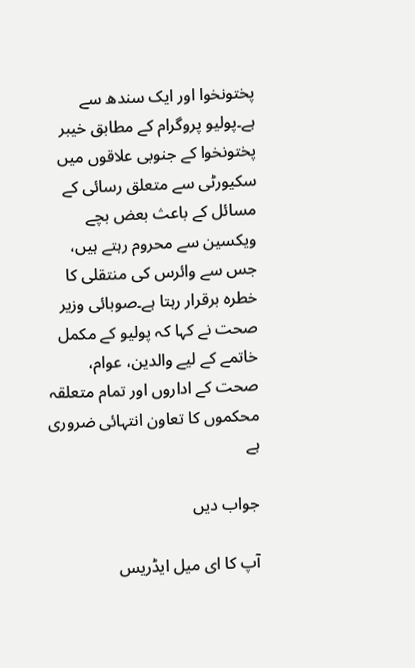پختونخوا اور ایک سندھ سے ہے۔پولیو پروگرام کے مطابق خیبر پختونخوا کے جنوبی علاقوں میں سکیورٹی سے متعلق رسائی کے مسائل کے باعث بعض بچے ویکسین سے محروم رہتے ہیں، جس سے وائرس کی منتقلی کا خطرہ برقرار رہتا ہے۔صوبائی وزیر صحت نے کہا کہ پولیو کے مکمل خاتمے کے لیے والدین، عوام، صحت کے اداروں اور تمام متعلقہ محکموں کا تعاون انتہائی ضروری ہے

جواب دیں

آپ کا ای میل ایڈریس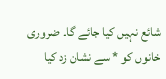شائع نہیں کیا جائے گا۔ ضروری خانوں کو * سے نشان زد کیا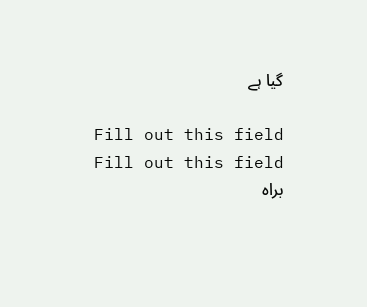گیا ہے

Fill out this field
Fill out this field
براہ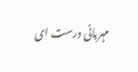مہربانی درست ای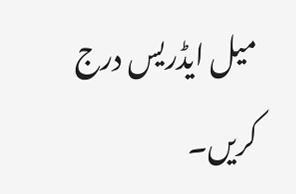میل ایڈریس درج کریں۔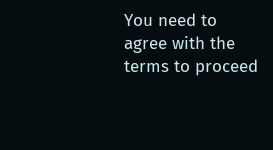You need to agree with the terms to proceed